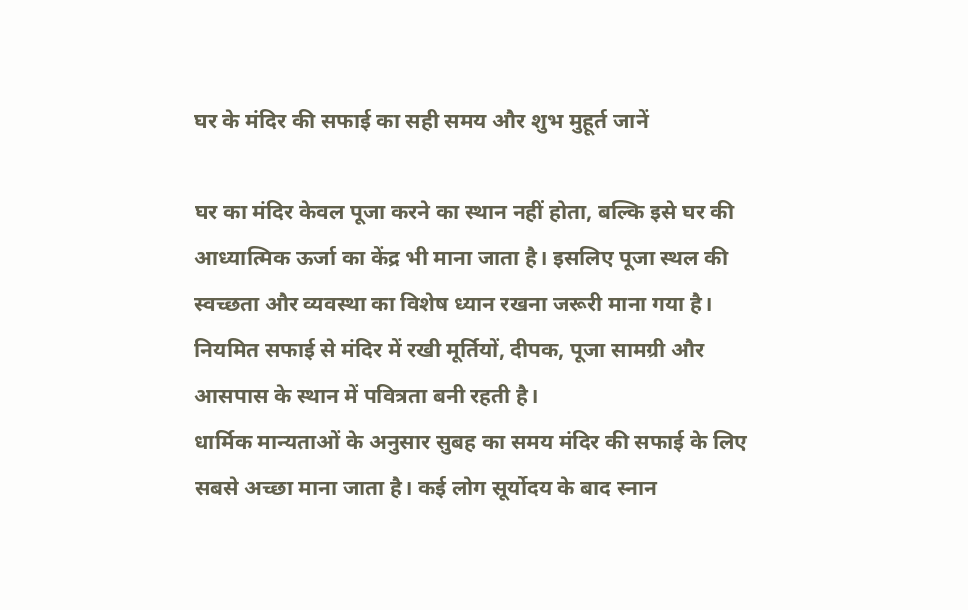घर के मंदिर की सफाई का सही समय और शुभ मुहूर्त जानें

घर का मंदिर केवल पूजा करने का स्थान नहीं होता, बल्कि इसे घर की आध्यात्मिक ऊर्जा का केंद्र भी माना जाता है। इसलिए पूजा स्थल की स्वच्छता और व्यवस्था का विशेष ध्यान रखना जरूरी माना गया है। नियमित सफाई से मंदिर में रखी मूर्तियों, दीपक, पूजा सामग्री और आसपास के स्थान में पवित्रता बनी रहती है।
धार्मिक मान्यताओं के अनुसार सुबह का समय मंदिर की सफाई के लिए सबसे अच्छा माना जाता है। कई लोग सूर्योदय के बाद स्नान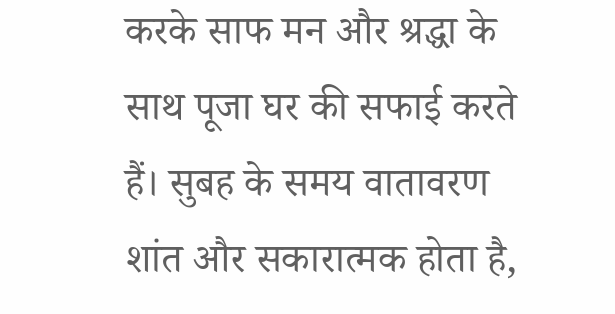करके साफ मन और श्रद्धा के साथ पूजा घर की सफाई करते हैं। सुबह के समय वातावरण शांत और सकारात्मक होता है,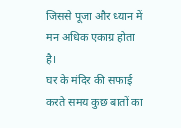जिससे पूजा और ध्यान में मन अधिक एकाग्र होता है।
घर के मंदिर की सफाई करते समय कुछ बातों का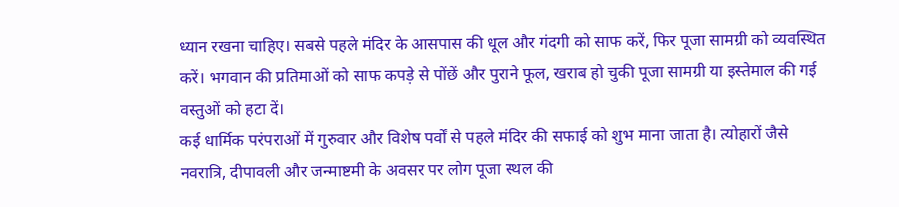ध्यान रखना चाहिए। सबसे पहले मंदिर के आसपास की धूल और गंदगी को साफ करें, फिर पूजा सामग्री को व्यवस्थित करें। भगवान की प्रतिमाओं को साफ कपड़े से पोंछें और पुराने फूल, खराब हो चुकी पूजा सामग्री या इस्तेमाल की गई वस्तुओं को हटा दें।
कई धार्मिक परंपराओं में गुरुवार और विशेष पर्वों से पहले मंदिर की सफाई को शुभ माना जाता है। त्योहारों जैसे नवरात्रि, दीपावली और जन्माष्टमी के अवसर पर लोग पूजा स्थल की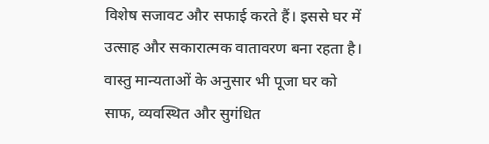विशेष सजावट और सफाई करते हैं। इससे घर में उत्साह और सकारात्मक वातावरण बना रहता है।
वास्तु मान्यताओं के अनुसार भी पूजा घर को साफ, व्यवस्थित और सुगंधित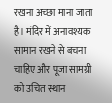रखना अच्छा माना जाता है। मंदिर में अनावश्यक सामान रखने से बचना चाहिए और पूजा सामग्री को उचित स्थान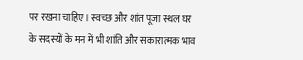पर रखना चाहिए। स्वच्छ और शांत पूजा स्थल घर के सदस्यों के मन में भी शांति और सकारात्मक भाव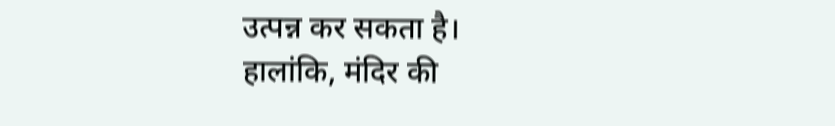उत्पन्न कर सकता है।
हालांकि, मंदिर की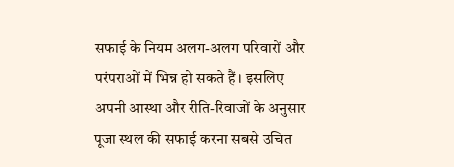सफाई के नियम अलग-अलग परिवारों और परंपराओं में भिन्न हो सकते हैं। इसलिए अपनी आस्था और रीति-रिवाजों के अनुसार पूजा स्थल की सफाई करना सबसे उचित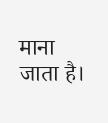माना जाता है।